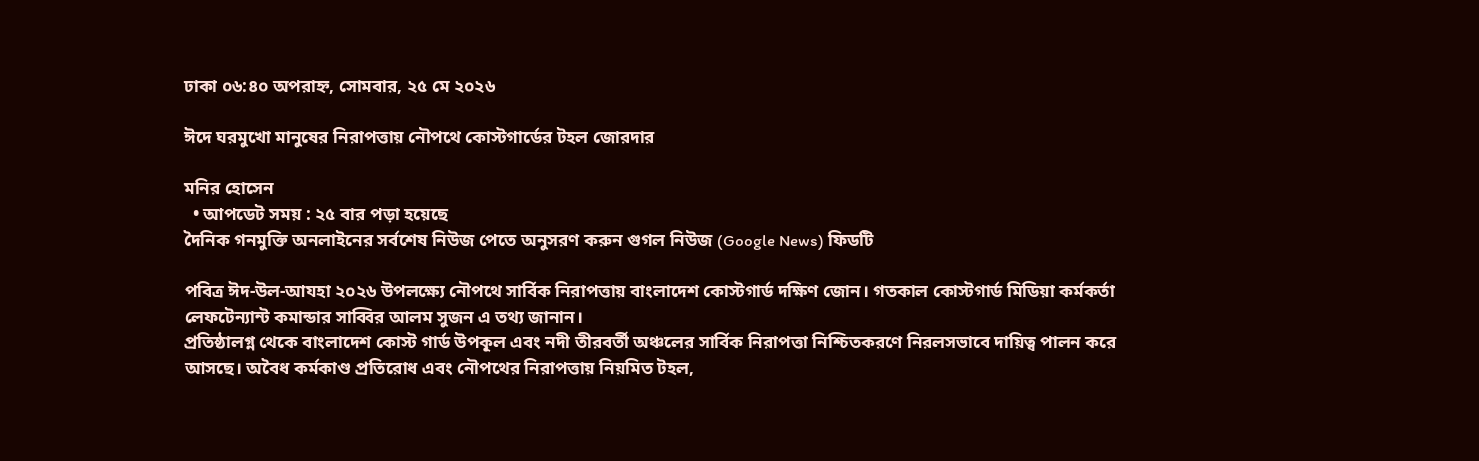ঢাকা ০৬:৪০ অপরাহ্ন, সোমবার, ২৫ মে ২০২৬

ঈদে ঘরমুখো মানুষের নিরাপত্তায় নৌপথে কোস্টগার্ডের টহল জোরদার

মনির হোসেন
  • আপডেট সময় : ২৫ বার পড়া হয়েছে
দৈনিক গনমুক্তি অনলাইনের সর্বশেষ নিউজ পেতে অনুসরণ করুন গুগল নিউজ (Google News) ফিডটি

পবিত্র ঈদ-উল-আযহা ২০২৬ উপলক্ষ্যে নৌপথে সার্বিক নিরাপত্তায় বাংলাদেশ কোস্টগার্ড দক্ষিণ জোন। গতকাল কোস্টগার্ড মিডিয়া কর্মকর্তা লেফটেন্যান্ট কমান্ডার সাব্বির আলম সুজন এ তথ্য জানান।
প্রতিষ্ঠালগ্ন থেকে বাংলাদেশ কোস্ট গার্ড উপকূল এবং নদী তীরবর্তী অঞ্চলের সার্বিক নিরাপত্তা নিশ্চিতকরণে নিরলসভাবে দায়িত্ব পালন করে আসছে। অবৈধ কর্মকাণ্ড প্রতিরোধ এবং নৌপথের নিরাপত্তায় নিয়মিত টহল,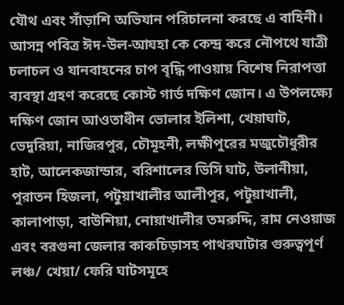যৌথ এবং সাঁড়াশি অভিযান পরিচালনা করছে এ বাহিনী।
আসন্ন পবিত্র ঈদ-উল-আযহা কে কেন্দ্র করে নৌপথে যাত্রী চলাচল ও যানবাহনের চাপ বৃদ্ধি পাওয়ায় বিশেষ নিরাপত্তা ব্যবস্থা গ্রহণ করেছে কোস্ট গার্ড দক্ষিণ জোন। এ উপলক্ষ্যে দক্ষিণ জোন আওতাধীন ভোলার ইলিশা, খেয়াঘাট, ভেদুরিয়া, নাজিরপুর, চৌমূহনী, লক্ষীপুরের মজুচৌধুরীর হাট, আলেকজান্ডার, বরিশালের ডিসি ঘাট, উলানীয়া, পুরাতন হিজলা, পটুয়াখালীর আলীপুর, পটুয়াখালী, কালাপাড়া, বাউশিয়া, নোয়াখালীর তমরুদ্দি, রাম নেওয়াজ এবং বরগুনা জেলার কাকচিড়াসহ পাথরঘাটার গুরুত্বপূর্ণ লঞ্চ/ খেয়া/ ফেরি ঘাটসমূহে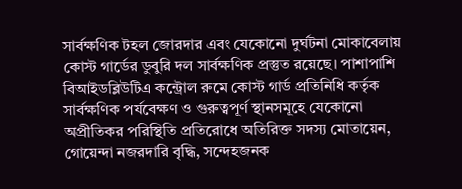সার্বক্ষণিক টহল জোরদার এবং যেকোনো দুর্ঘটনা মোকাবেলায় কোস্ট গার্ডের ডুবুরি দল সার্বক্ষণিক প্রস্তুত রয়েছে। পাশাপাশি বিআইডব্লিউটিএ কন্ট্রোল রুমে কোস্ট গার্ড প্রতিনিধি কর্তৃক সার্বক্ষণিক পর্যবেক্ষণ ও গুরুত্বপূর্ণ স্থানসমূহে যেকোনো অপ্রীতিকর পরিস্থিতি প্রতিরোধে অতিরিক্ত সদস্য মোতায়েন, গোয়েন্দা নজরদারি বৃদ্ধি, সন্দেহজনক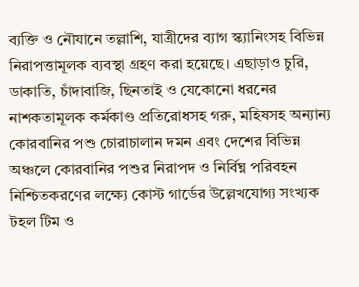ব্যক্তি ও নৌযানে তল্লাশি, যাত্রীদের ব্যাগ স্ক্যানিংসহ বিভিন্ন নিরাপত্তামূলক ব্যবস্থা গ্রহণ করা হয়েছে। এছাড়াও চুরি, ডাকাতি, চাঁদাবাজি, ছিনতাই ও যেকোনো ধরনের নাশকতামূলক কর্মকাণ্ড প্রতিরোধসহ গরু, মহিষসহ অন্যান্য কোরবানির পশু চোরাচালান দমন এবং দেশের বিভিন্ন অঞ্চলে কোরবানির পশুর নিরাপদ ও নির্বিঘ্ন পরিবহন নিশ্চিতকরণের লক্ষ্যে কোস্ট গার্ডের উল্লেখযোগ্য সংখ্যক টহল টিম ও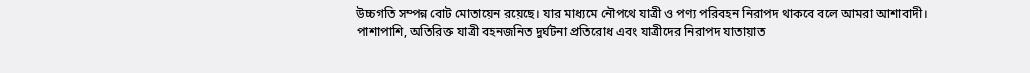উচ্চগতি সম্পন্ন বোট মোতায়েন রয়েছে। যার মাধ্যমে নৌপথে যাত্রী ও পণ্য পরিবহন নিরাপদ থাকবে বলে আমরা আশাবাদী।
পাশাপাশি, অতিরিক্ত যাত্রী বহনজনিত দুর্ঘটনা প্রতিরোধ এবং যাত্রীদের নিরাপদ যাতায়াত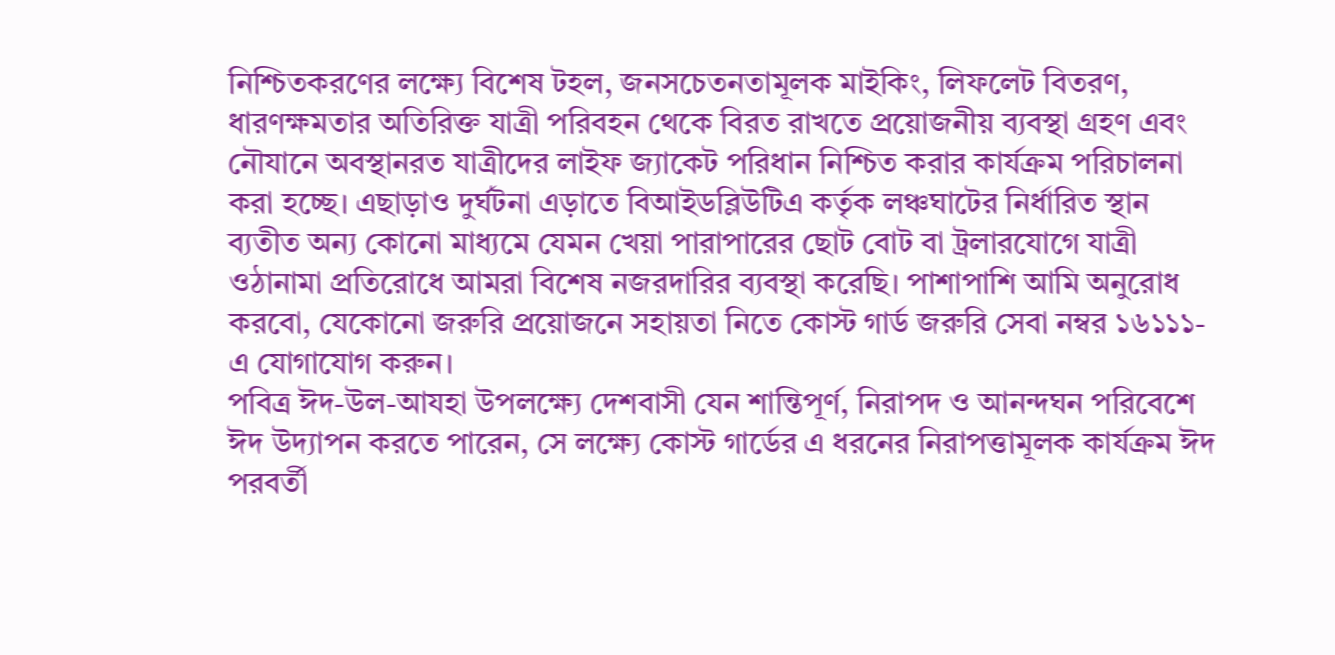নিশ্চিতকরণের লক্ষ্যে বিশেষ টহল, জনসচেতনতামূলক মাইকিং, লিফলেট বিতরণ, ধারণক্ষমতার অতিরিক্ত যাত্রী পরিবহন থেকে বিরত রাখতে প্রয়োজনীয় ব্যবস্থা গ্রহণ এবং নৌযানে অবস্থানরত যাত্রীদের লাইফ জ্যাকেট পরিধান নিশ্চিত করার কার্যক্রম পরিচালনা করা হচ্ছে। এছাড়াও দুর্ঘটনা এড়াতে বিআইডব্লিউটিএ কর্তৃক লঞ্চঘাটের নির্ধারিত স্থান ব্যতীত অন্য কোনো মাধ্যমে যেমন খেয়া পারাপারের ছোট বোট বা ট্রলারযোগে যাত্রী ওঠানামা প্রতিরোধে আমরা বিশেষ নজরদারির ব্যবস্থা করেছি। পাশাপাশি আমি অনুরোধ করবো, যেকোনো জরুরি প্রয়োজনে সহায়তা নিতে কোস্ট গার্ড জরুরি সেবা নম্বর ১৬১১১-এ যোগাযোগ করুন।
পবিত্র ঈদ-উল-আযহা উপলক্ষ্যে দেশবাসী যেন শান্তিপূর্ণ, নিরাপদ ও আনন্দঘন পরিবেশে ঈদ উদ্যাপন করতে পারেন, সে লক্ষ্যে কোস্ট গার্ডের এ ধরনের নিরাপত্তামূলক কার্যক্রম ঈদ পরবর্তী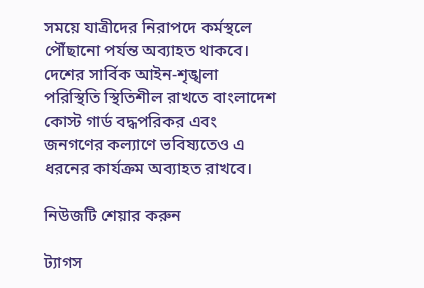সময়ে যাত্রীদের নিরাপদে কর্মস্থলে পৌঁছানো পর্যন্ত অব্যাহত থাকবে।
দেশের সার্বিক আইন-শৃঙ্খলা পরিস্থিতি স্থিতিশীল রাখতে বাংলাদেশ কোস্ট গার্ড বদ্ধপরিকর এবং জনগণের কল্যাণে ভবিষ্যতেও এ ধরনের কার্যক্রম অব্যাহত রাখবে।

নিউজটি শেয়ার করুন

ট্যাগস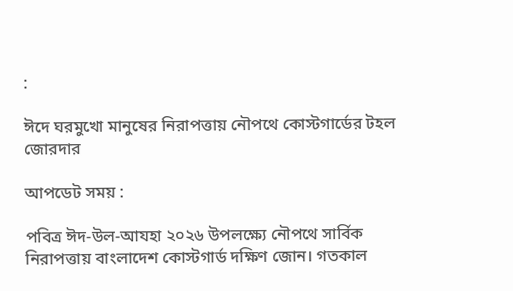:

ঈদে ঘরমুখো মানুষের নিরাপত্তায় নৌপথে কোস্টগার্ডের টহল জোরদার

আপডেট সময় :

পবিত্র ঈদ-উল-আযহা ২০২৬ উপলক্ষ্যে নৌপথে সার্বিক নিরাপত্তায় বাংলাদেশ কোস্টগার্ড দক্ষিণ জোন। গতকাল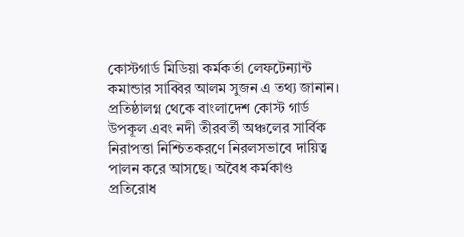কোস্টগার্ড মিডিয়া কর্মকর্তা লেফটেন্যান্ট কমান্ডার সাব্বির আলম সুজন এ তথ্য জানান।
প্রতিষ্ঠালগ্ন থেকে বাংলাদেশ কোস্ট গার্ড উপকূল এবং নদী তীরবর্তী অঞ্চলের সার্বিক নিরাপত্তা নিশ্চিতকরণে নিরলসভাবে দায়িত্ব পালন করে আসছে। অবৈধ কর্মকাণ্ড প্রতিরোধ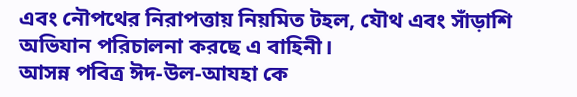এবং নৌপথের নিরাপত্তায় নিয়মিত টহল, যৌথ এবং সাঁড়াশি অভিযান পরিচালনা করছে এ বাহিনী।
আসন্ন পবিত্র ঈদ-উল-আযহা কে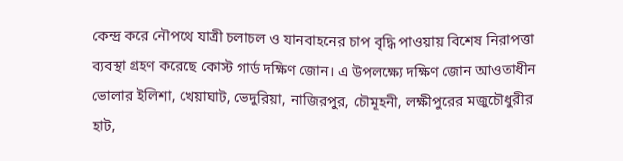কেন্দ্র করে নৌপথে যাত্রী চলাচল ও যানবাহনের চাপ বৃদ্ধি পাওয়ায় বিশেষ নিরাপত্তা ব্যবস্থা গ্রহণ করেছে কোস্ট গার্ড দক্ষিণ জোন। এ উপলক্ষ্যে দক্ষিণ জোন আওতাধীন ভোলার ইলিশা, খেয়াঘাট, ভেদুরিয়া, নাজিরপুর, চৌমূহনী, লক্ষীপুরের মজুচৌধুরীর হাট,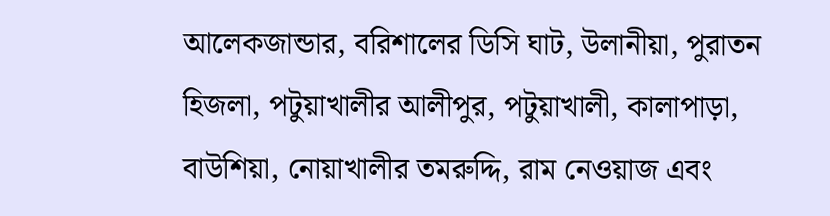আলেকজান্ডার, বরিশালের ডিসি ঘাট, উলানীয়া, পুরাতন হিজলা, পটুয়াখালীর আলীপুর, পটুয়াখালী, কালাপাড়া, বাউশিয়া, নোয়াখালীর তমরুদ্দি, রাম নেওয়াজ এবং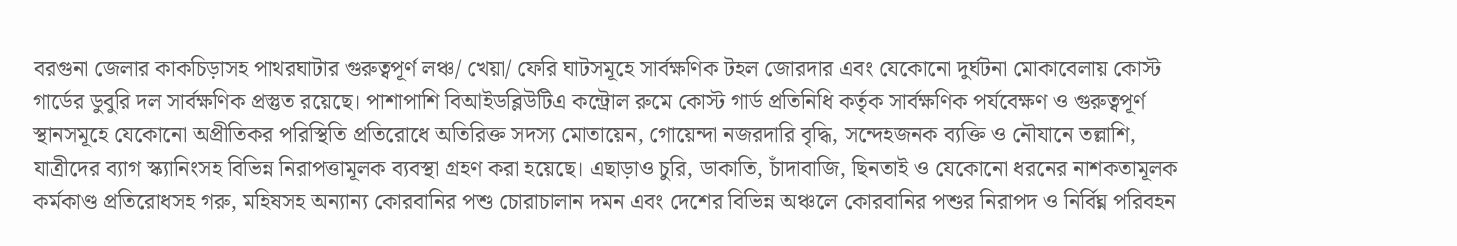বরগুনা জেলার কাকচিড়াসহ পাথরঘাটার গুরুত্বপূর্ণ লঞ্চ/ খেয়া/ ফেরি ঘাটসমূহে সার্বক্ষণিক টহল জোরদার এবং যেকোনো দুর্ঘটনা মোকাবেলায় কোস্ট গার্ডের ডুবুরি দল সার্বক্ষণিক প্রস্তুত রয়েছে। পাশাপাশি বিআইডব্লিউটিএ কন্ট্রোল রুমে কোস্ট গার্ড প্রতিনিধি কর্তৃক সার্বক্ষণিক পর্যবেক্ষণ ও গুরুত্বপূর্ণ স্থানসমূহে যেকোনো অপ্রীতিকর পরিস্থিতি প্রতিরোধে অতিরিক্ত সদস্য মোতায়েন, গোয়েন্দা নজরদারি বৃদ্ধি, সন্দেহজনক ব্যক্তি ও নৌযানে তল্লাশি, যাত্রীদের ব্যাগ স্ক্যানিংসহ বিভিন্ন নিরাপত্তামূলক ব্যবস্থা গ্রহণ করা হয়েছে। এছাড়াও চুরি, ডাকাতি, চাঁদাবাজি, ছিনতাই ও যেকোনো ধরনের নাশকতামূলক কর্মকাণ্ড প্রতিরোধসহ গরু, মহিষসহ অন্যান্য কোরবানির পশু চোরাচালান দমন এবং দেশের বিভিন্ন অঞ্চলে কোরবানির পশুর নিরাপদ ও নির্বিঘ্ন পরিবহন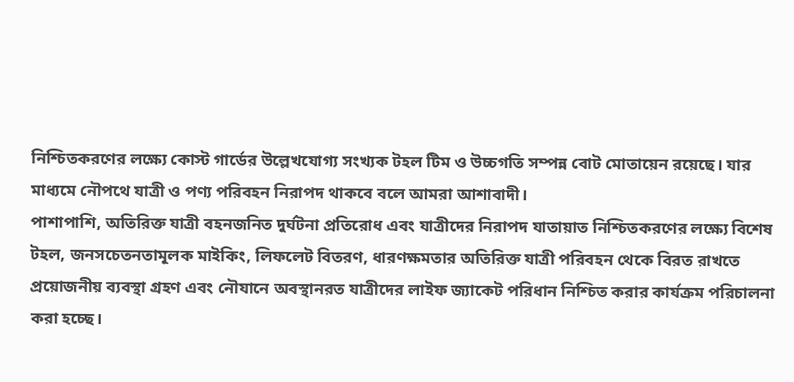নিশ্চিতকরণের লক্ষ্যে কোস্ট গার্ডের উল্লেখযোগ্য সংখ্যক টহল টিম ও উচ্চগতি সম্পন্ন বোট মোতায়েন রয়েছে। যার মাধ্যমে নৌপথে যাত্রী ও পণ্য পরিবহন নিরাপদ থাকবে বলে আমরা আশাবাদী।
পাশাপাশি, অতিরিক্ত যাত্রী বহনজনিত দুর্ঘটনা প্রতিরোধ এবং যাত্রীদের নিরাপদ যাতায়াত নিশ্চিতকরণের লক্ষ্যে বিশেষ টহল, জনসচেতনতামূলক মাইকিং, লিফলেট বিতরণ, ধারণক্ষমতার অতিরিক্ত যাত্রী পরিবহন থেকে বিরত রাখতে প্রয়োজনীয় ব্যবস্থা গ্রহণ এবং নৌযানে অবস্থানরত যাত্রীদের লাইফ জ্যাকেট পরিধান নিশ্চিত করার কার্যক্রম পরিচালনা করা হচ্ছে।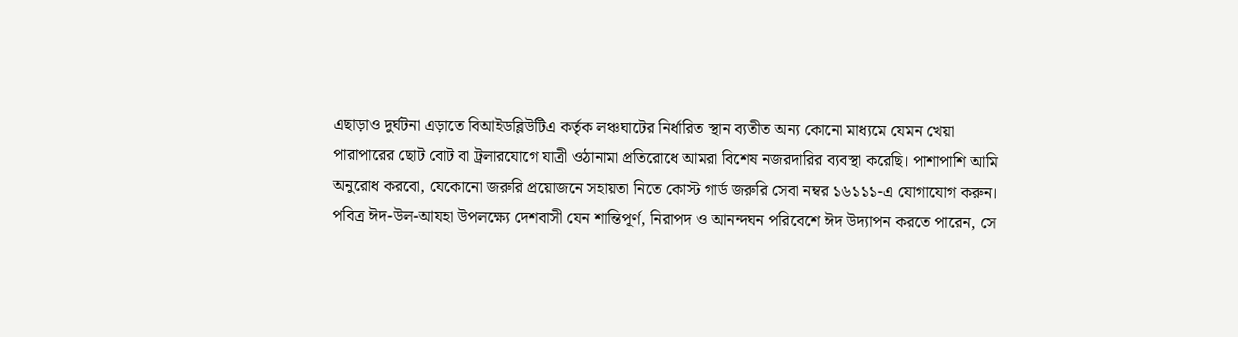এছাড়াও দুর্ঘটনা এড়াতে বিআইডব্লিউটিএ কর্তৃক লঞ্চঘাটের নির্ধারিত স্থান ব্যতীত অন্য কোনো মাধ্যমে যেমন খেয়া পারাপারের ছোট বোট বা ট্রলারযোগে যাত্রী ওঠানামা প্রতিরোধে আমরা বিশেষ নজরদারির ব্যবস্থা করেছি। পাশাপাশি আমি অনুরোধ করবো, যেকোনো জরুরি প্রয়োজনে সহায়তা নিতে কোস্ট গার্ড জরুরি সেবা নম্বর ১৬১১১-এ যোগাযোগ করুন।
পবিত্র ঈদ-উল-আযহা উপলক্ষ্যে দেশবাসী যেন শান্তিপূর্ণ, নিরাপদ ও আনন্দঘন পরিবেশে ঈদ উদ্যাপন করতে পারেন, সে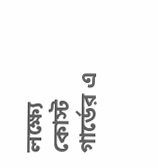লক্ষ্যে কোস্ট গার্ডের এ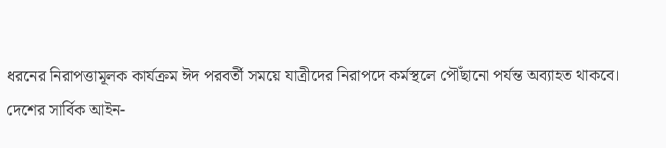ধরনের নিরাপত্তামূলক কার্যক্রম ঈদ পরবর্তী সময়ে যাত্রীদের নিরাপদে কর্মস্থলে পৌঁছানো পর্যন্ত অব্যাহত থাকবে।
দেশের সার্বিক আইন-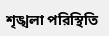শৃঙ্খলা পরিস্থিতি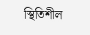স্থিতিশীল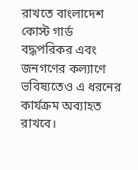রাখতে বাংলাদেশ কোস্ট গার্ড বদ্ধপরিকর এবং জনগণের কল্যাণে ভবিষ্যতেও এ ধরনের কার্যক্রম অব্যাহত রাখবে।